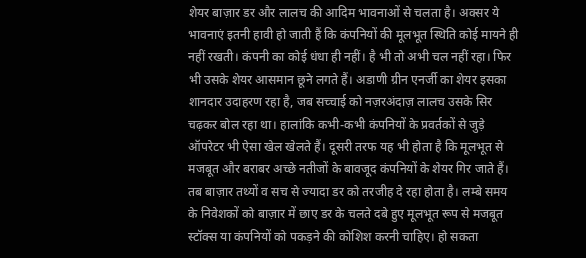शेयर बाज़ार डर और लालच की आदिम भावनाओं से चलता है। अक्सर ये भावनाएं इतनी हावी हो जाती हैं कि कंपनियों की मूलभूत स्थिति कोई मायने ही नहीं रखती। कंपनी का कोई धंधा ही नहीं। है भी तो अभी चल नहीं रहा। फिर भी उसके शेयर आसमान छूने लगते हैं। अडाणी ग्रीन एनर्जी का शेयर इसका शानदार उदाहरण रहा है, जब सच्चाई को नज़रअंदाज़ लालच उसके सिर चढ़कर बोल रहा था। हालांकि कभी-कभी कंपनियों के प्रवर्तकों से जुड़े ऑपरेटर भी ऐसा खेल खेलते हैं। दूसरी तरफ यह भी होता है कि मूलभूत से मजबूत और बराबर अच्छे नतीजों के बावजूद कंपनियों के शेयर गिर जाते हैं। तब बाज़ार तथ्यों व सच से ज्यादा डर को तरजीह दे रहा होता है। लम्बे समय के निवेशकों को बाज़ार में छाए डर के चलते दबे हुए मूलभूत रूप से मजबूत स्टॉक्स या कंपनियों को पकड़ने की कोशिश करनी चाहिए। हो सकता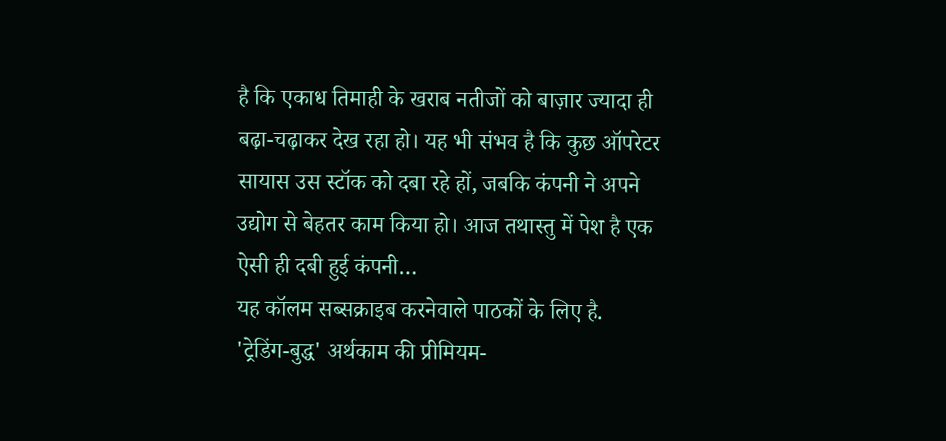है कि एकाध तिमाही के खराब नतीजों को बाज़ार ज्यादा ही बढ़ा-चढ़ाकर देख रहा हो। यह भी संभव है कि कुछ ऑपरेटर सायास उस स्टॉक को दबा रहे हों, जबकि कंपनी ने अपने उद्योग से बेहतर काम किया हो। आज तथास्तु में पेश है एक ऐसी ही दबी हुई कंपनी…
यह कॉलम सब्सक्राइब करनेवाले पाठकों के लिए है.
'ट्रेडिंग-बुद्ध' अर्थकाम की प्रीमियम-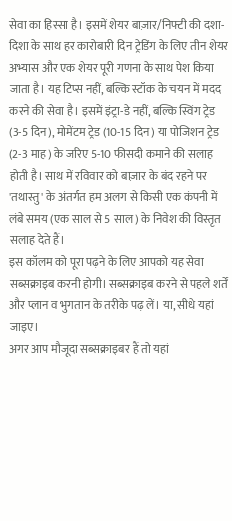सेवा का हिस्सा है। इसमें शेयर बाज़ार/निफ्टी की दशा-दिशा के साथ हर कारोबारी दिन ट्रेडिंग के लिए तीन शेयर अभ्यास और एक शेयर पूरी गणना के साथ पेश किया जाता है। यह टिप्स नहीं, बल्कि स्टॉक के चयन में मदद करने की सेवा है। इसमें इंट्रा-डे नहीं, बल्कि स्विंग ट्रेड (3-5 दिन), मोमेंटम ट्रेड (10-15 दिन) या पोजिशन ट्रेड (2-3 माह) के जरिए 5-10 फीसदी कमाने की सलाह होती है। साथ में रविवार को बाज़ार के बंद रहने पर 'तथास्तु' के अंतर्गत हम अलग से किसी एक कंपनी में लंबे समय (एक साल से 5 साल) के निवेश की विस्तृत सलाह देते हैं।
इस कॉलम को पूरा पढ़ने के लिए आपको यह सेवा सब्सक्राइब करनी होगी। सब्सक्राइब करने से पहले शर्तें और प्लान व भुगतान के तरीके पढ़ लें। या, सीधे यहां जाइए।
अगर आप मौजूदा सब्सक्राइबर हैं तो यहां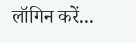लॉगिन करें...